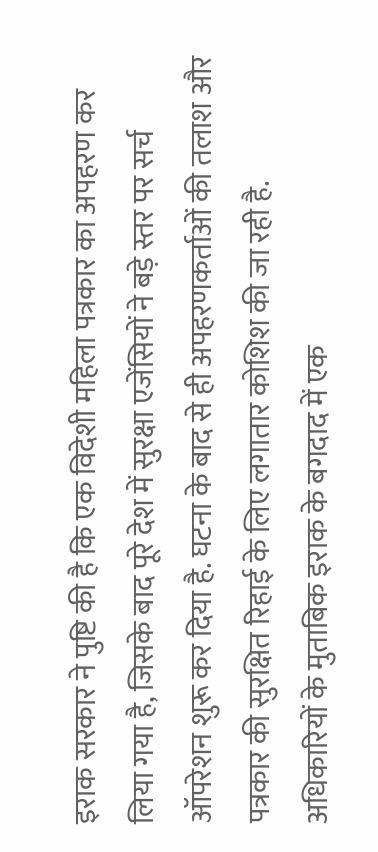इराक सरकार ने पुष्टि की है कि एक विदेशी महिला पत्रकार का अपहरण कर लिया गया है, जिसके बाद पूरे देश में सुरक्षा एजेंसियों ने बड़े स्तर पर सर्च ऑपरेशन शुरू कर दिया है. घटना के बाद से ही अपहरणकर्ताओं की तलाश और पत्रकार की सुरक्षित रिहाई के लिए लगातार कोशिश की जा रही है.
अधिकारियों के मुताबिक इराक के बगदाद में एक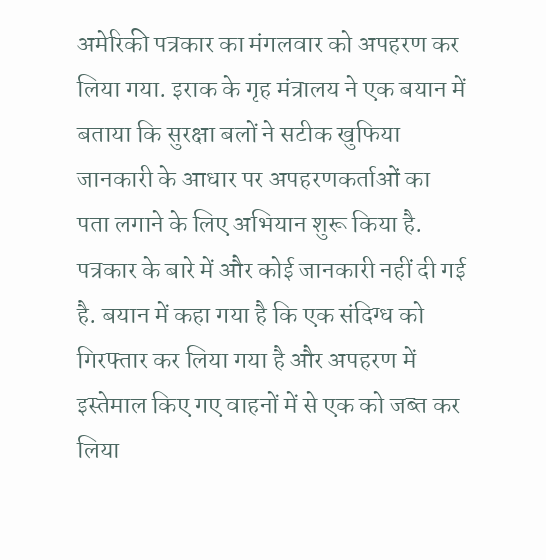अमेरिकी पत्रकार का मंगलवार को अपहरण कर लिया गया. इराक के गृह मंत्रालय ने एक बयान में बताया कि सुरक्षा बलों ने सटीक खुफिया जानकारी के आधार पर अपहरणकर्ताओं का पता लगाने के लिए अभियान शुरू किया है. पत्रकार के बारे में और कोई जानकारी नहीं दी गई है. बयान में कहा गया है कि एक संदिग्ध को गिरफ्तार कर लिया गया है और अपहरण में इस्तेमाल किए गए वाहनों में से एक को जब्त कर लिया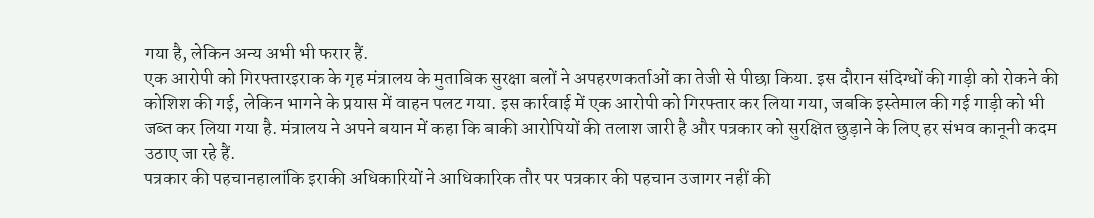गया है, लेकिन अन्य अभी भी फरार हैं.
एक आरोपी को गिरफ्तारइराक के गृह मंत्रालय के मुताबिक सुरक्षा बलों ने अपहरणकर्ताओं का तेजी से पीछा किया. इस दौरान संदिग्धों की गाड़ी को रोकने की कोशिश की गई, लेकिन भागने के प्रयास में वाहन पलट गया. इस कार्रवाई में एक आरोपी को गिरफ्तार कर लिया गया, जबकि इस्तेमाल की गई गाड़ी को भी जब्त कर लिया गया है. मंत्रालय ने अपने बयान में कहा कि बाकी आरोपियों की तलाश जारी है और पत्रकार को सुरक्षित छुड़ाने के लिए हर संभव कानूनी कदम उठाए जा रहे हैं.
पत्रकार की पहचानहालांकि इराकी अधिकारियों ने आधिकारिक तौर पर पत्रकार की पहचान उजागर नहीं की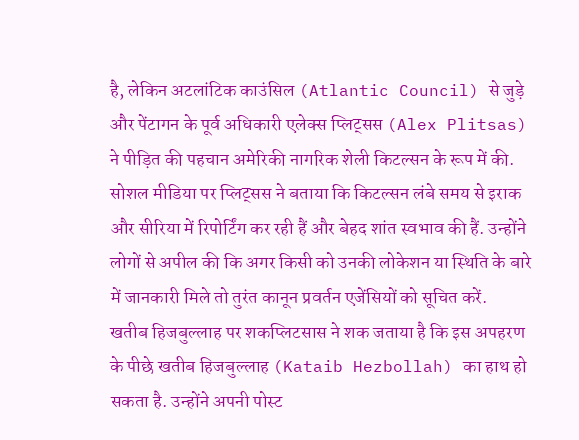है, लेकिन अटलांटिक काउंसिल (Atlantic Council) से जुड़े और पेंटागन के पूर्व अधिकारी एलेक्स प्लिट्सस (Alex Plitsas) ने पीड़ित की पहचान अमेरिकी नागरिक शेली किटल्सन के रूप में की. सोशल मीडिया पर प्लिट्सस ने बताया कि किटल्सन लंबे समय से इराक और सीरिया में रिपोर्टिंग कर रही हैं और बेहद शांत स्वभाव की हैं. उन्होंने लोगों से अपील की कि अगर किसी को उनकी लोकेशन या स्थिति के बारे में जानकारी मिले तो तुरंत कानून प्रवर्तन एजेंसियों को सूचित करें.
खतीब हिजबुल्लाह पर शकप्लिटसास ने शक जताया है कि इस अपहरण के पीछे खतीब हिजबुल्लाह (Kataib Hezbollah) का हाथ हो सकता है. उन्होंने अपनी पोस्ट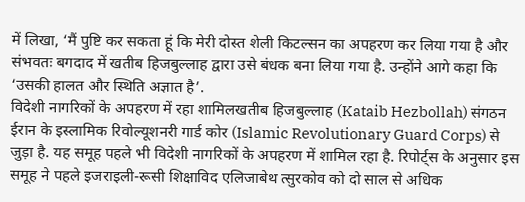में लिखा, ‘मैं पुष्टि कर सकता हूं कि मेरी दोस्त शेली किटल्सन का अपहरण कर लिया गया है और संभवतः बगदाद में खतीब हिजबुल्लाह द्वारा उसे बंधक बना लिया गया है. उन्होंने आगे कहा कि ‘उसकी हालत और स्थिति अज्ञात है’.
विदेशी नागरिकों के अपहरण में रहा शामिलखतीब हिजबुल्लाह (Kataib Hezbollah) संगठन ईरान के इस्लामिक रिवोल्यूशनरी गार्ड कोर (Islamic Revolutionary Guard Corps) से जुड़ा है. यह समूह पहले भी विदेशी नागरिकों के अपहरण में शामिल रहा है. रिपोर्ट्स के अनुसार इस समूह ने पहले इजराइली-रूसी शिक्षाविद एलिजाबेथ त्सुरकोव को दो साल से अधिक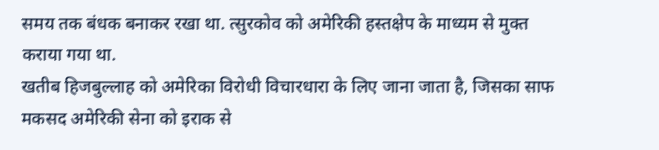समय तक बंधक बनाकर रखा था. त्सुरकोव को अमेरिकी हस्तक्षेप के माध्यम से मुक्त कराया गया था.
खतीब हिजबुल्लाह को अमेरिका विरोधी विचारधारा के लिए जाना जाता है, जिसका साफ मकसद अमेरिकी सेना को इराक से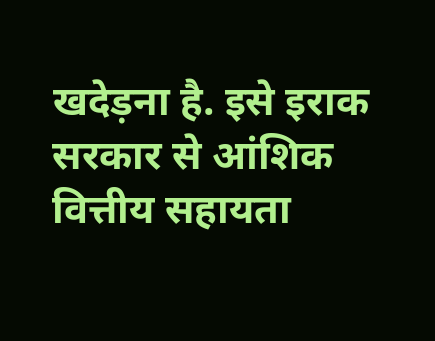खदेड़ना है. इसे इराक सरकार से आंशिक वित्तीय सहायता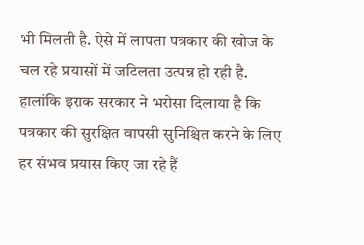भी मिलती है. ऐसे में लापता पत्रकार की खोज के चल रहे प्रयासों में जटिलता उत्पन्न हो रही है. हालांकि इराक सरकार ने भरोसा दिलाया है कि पत्रकार की सुरक्षित वापसी सुनिश्चित करने के लिए हर संभव प्रयास किए जा रहे हैं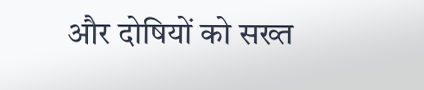और दोषियों को सख्त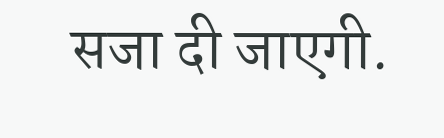सजा दी जाएगी.